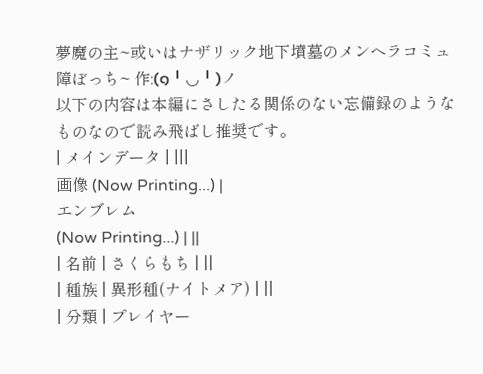夢魔の主~或いはナザリック地下墳墓のメンヘラコミュ障ぼっち~ 作:(๑╹◡╹)ノ
以下の内容は本編にさしたる関係のない忘備録のようなものなので読み飛ばし推奨です。
| メインデータ | |||
画像 (Now Printing...) |
エンブレム
(Now Printing...) | ||
| 名前 | さくらもち | ||
| 種族 | 異形種(ナイトメア) | ||
| 分類 | プレイヤー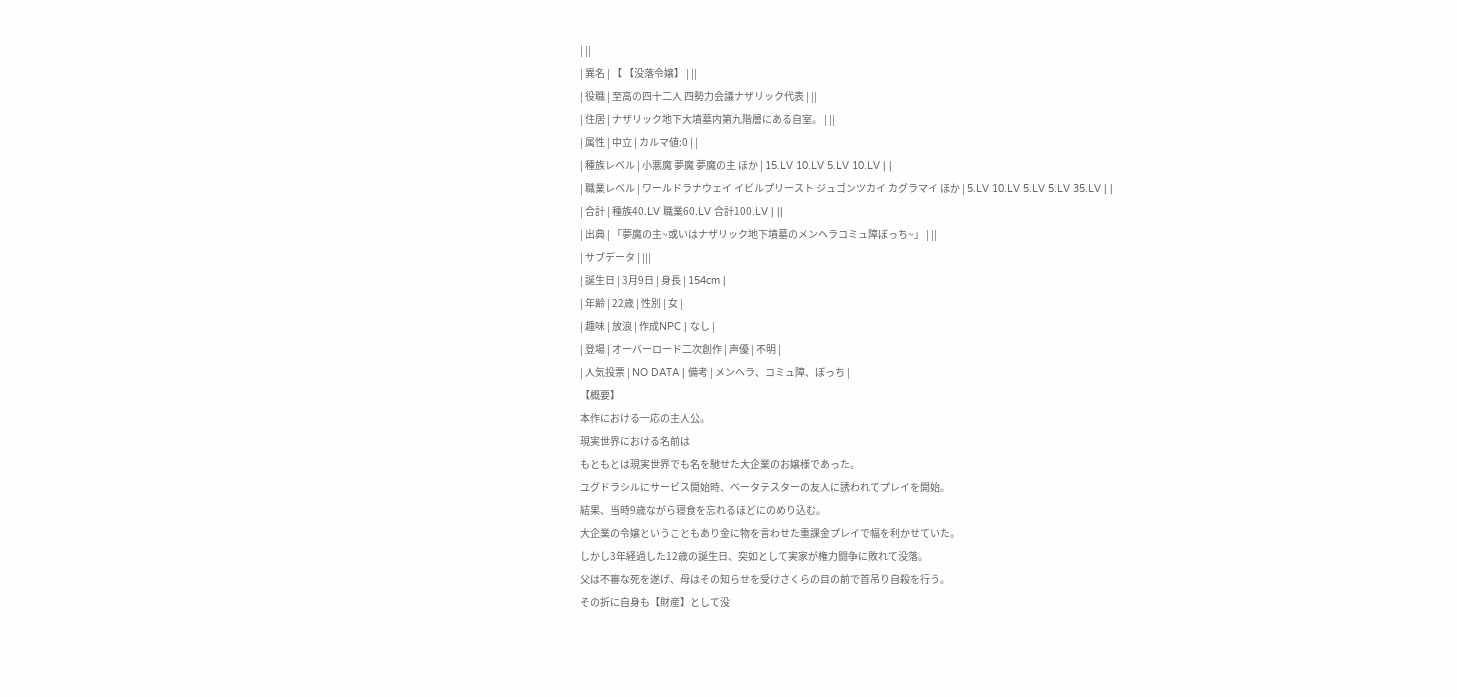| ||
| 異名 | 【 【没落令嬢】 | ||
| 役職 | 至高の四十二人 四勢力会議ナザリック代表 | ||
| 住居 | ナザリック地下大墳墓内第九階層にある自室。 | ||
| 属性 | 中立 | カルマ値:0 | |
| 種族レベル | 小悪魔 夢魔 夢魔の主 ほか | 15.LV 10.LV 5.LV 10.LV | |
| 職業レベル | ワールドラナウェイ イビルプリースト ジュゴンツカイ カグラマイ ほか | 5.LV 10.LV 5.LV 5.LV 35.LV | |
| 合計 | 種族40.LV 職業60.LV 合計100.LV | ||
| 出典 | 「夢魔の主~或いはナザリック地下墳墓のメンヘラコミュ障ぼっち~」 | ||
| サブデータ | |||
| 誕生日 | 3月9日 | 身長 | 154cm |
| 年齢 | 22歳 | 性別 | 女 |
| 趣味 | 放浪 | 作成NPC | なし |
| 登場 | オーバーロード二次創作 | 声優 | 不明 |
| 人気投票 | NO DATA | 備考 | メンヘラ、コミュ障、ぼっち |
【概要】
本作における一応の主人公。
現実世界における名前は
もともとは現実世界でも名を馳せた大企業のお嬢様であった。
ユグドラシルにサービス開始時、ベータテスターの友人に誘われてプレイを開始。
結果、当時9歳ながら寝食を忘れるほどにのめり込む。
大企業の令嬢ということもあり金に物を言わせた重課金プレイで幅を利かせていた。
しかし3年経過した12歳の誕生日、突如として実家が権力闘争に敗れて没落。
父は不審な死を遂げ、母はその知らせを受けさくらの目の前で首吊り自殺を行う。
その折に自身も【財産】として没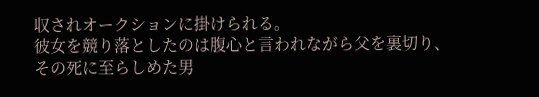収されオークションに掛けられる。
彼女を競り落としたのは腹心と言われながら父を裏切り、その死に至らしめた男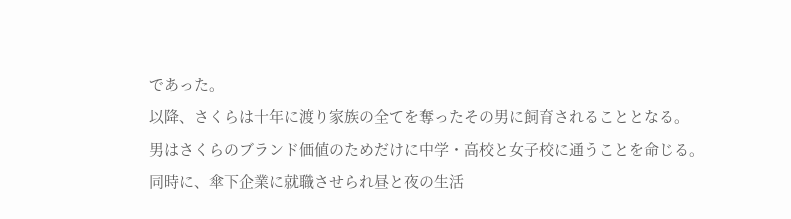であった。
以降、さくらは十年に渡り家族の全てを奪ったその男に飼育されることとなる。
男はさくらのブランド価値のためだけに中学・高校と女子校に通うことを命じる。
同時に、傘下企業に就職させられ昼と夜の生活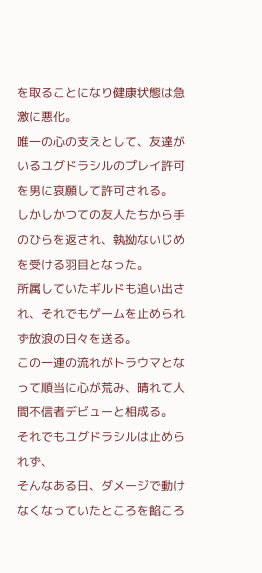を取ることになり健康状態は急激に悪化。
唯一の心の支えとして、友達がいるユグドラシルのプレイ許可を男に哀願して許可される。
しかしかつての友人たちから手のひらを返され、執拗ないじめを受ける羽目となった。
所属していたギルドも追い出され、それでもゲームを止められず放浪の日々を送る。
この一連の流れがトラウマとなって順当に心が荒み、晴れて人間不信者デビューと相成る。
それでもユグドラシルは止められず、
そんなある日、ダメージで動けなくなっていたところを餡ころ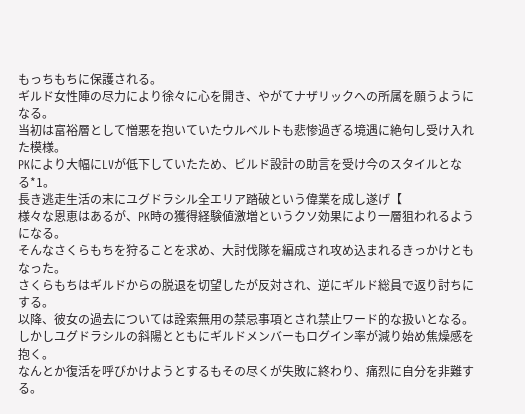もっちもちに保護される。
ギルド女性陣の尽力により徐々に心を開き、やがてナザリックへの所属を願うようになる。
当初は富裕層として憎悪を抱いていたウルベルトも悲惨過ぎる境遇に絶句し受け入れた模様。
PKにより大幅にLVが低下していたため、ビルド設計の助言を受け今のスタイルとなる*1。
長き逃走生活の末にユグドラシル全エリア踏破という偉業を成し遂げ【
様々な恩恵はあるが、PK時の獲得経験値激増というクソ効果により一層狙われるようになる。
そんなさくらもちを狩ることを求め、大討伐隊を編成され攻め込まれるきっかけともなった。
さくらもちはギルドからの脱退を切望したが反対され、逆にギルド総員で返り討ちにする。
以降、彼女の過去については詮索無用の禁忌事項とされ禁止ワード的な扱いとなる。
しかしユグドラシルの斜陽とともにギルドメンバーもログイン率が減り始め焦燥感を抱く。
なんとか復活を呼びかけようとするもその尽くが失敗に終わり、痛烈に自分を非難する。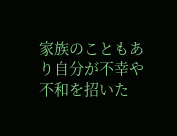家族のこともあり自分が不幸や不和を招いた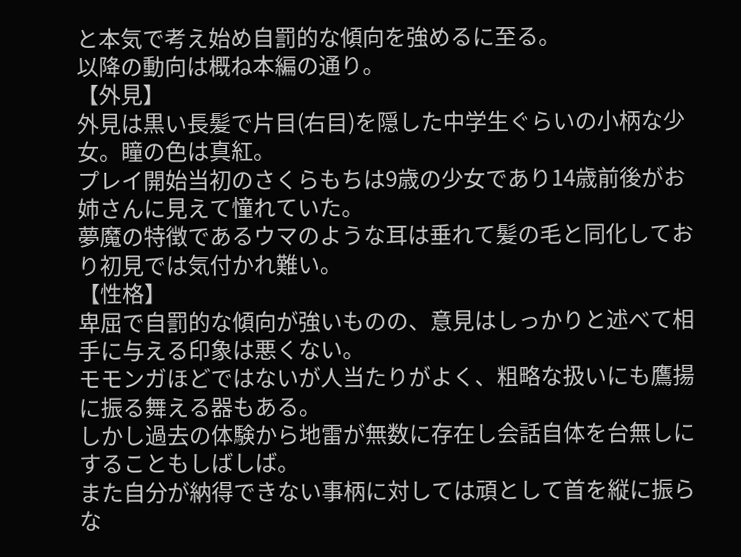と本気で考え始め自罰的な傾向を強めるに至る。
以降の動向は概ね本編の通り。
【外見】
外見は黒い長髪で片目(右目)を隠した中学生ぐらいの小柄な少女。瞳の色は真紅。
プレイ開始当初のさくらもちは9歳の少女であり14歳前後がお姉さんに見えて憧れていた。
夢魔の特徴であるウマのような耳は垂れて髪の毛と同化しており初見では気付かれ難い。
【性格】
卑屈で自罰的な傾向が強いものの、意見はしっかりと述べて相手に与える印象は悪くない。
モモンガほどではないが人当たりがよく、粗略な扱いにも鷹揚に振る舞える器もある。
しかし過去の体験から地雷が無数に存在し会話自体を台無しにすることもしばしば。
また自分が納得できない事柄に対しては頑として首を縦に振らな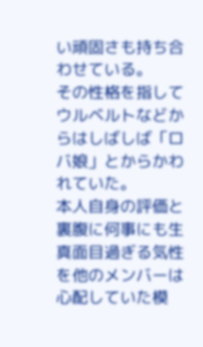い頑固さも持ち合わせている。
その性格を指してウルベルトなどからはしばしば「ロバ娘」とからかわれていた。
本人自身の評価と裏腹に何事にも生真面目過ぎる気性を他のメンバーは心配していた模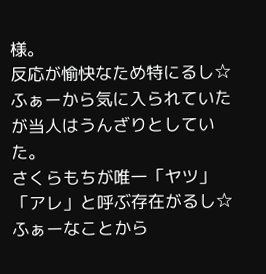様。
反応が愉快なため特にるし☆ふぁーから気に入られていたが当人はうんざりとしていた。
さくらもちが唯一「ヤツ」「アレ」と呼ぶ存在がるし☆ふぁーなことから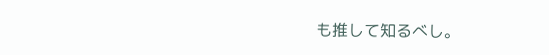も推して知るべし。